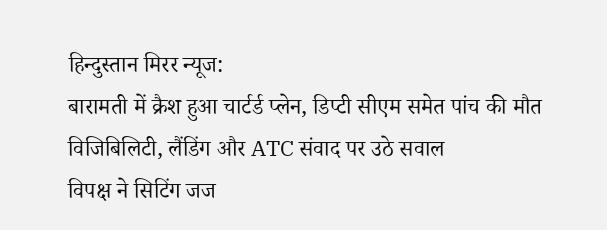हिन्दुस्तान मिरर न्यूज:
बारामती में क्रैश हुआ चार्टर्ड प्लेन, डिप्टी सीएम समेत पांच की मौत
विजिबिलिटी, लैंडिंग और ATC संवाद पर उठे सवाल
विपक्ष ने सिटिंग जज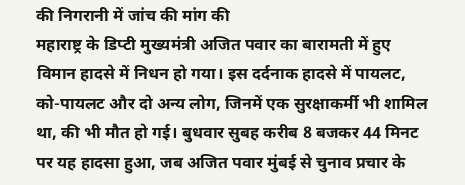की निगरानी में जांच की मांग की
महाराष्ट्र के डिप्टी मुख्यमंत्री अजित पवार का बारामती में हुए विमान हादसे में निधन हो गया। इस दर्दनाक हादसे में पायलट, को-पायलट और दो अन्य लोग, जिनमें एक सुरक्षाकर्मी भी शामिल था, की भी मौत हो गई। बुधवार सुबह करीब 8 बजकर 44 मिनट पर यह हादसा हुआ, जब अजित पवार मुंबई से चुनाव प्रचार के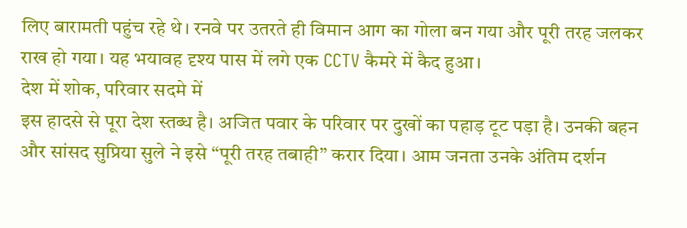लिए बारामती पहुंच रहे थे। रनवे पर उतरते ही विमान आग का गोला बन गया और पूरी तरह जलकर राख हो गया। यह भयावह दृश्य पास में लगे एक CCTV कैमरे में कैद हुआ।
देश में शोक, परिवार सदमे में
इस हादसे से पूरा देश स्तब्ध है। अजित पवार के परिवार पर दुखों का पहाड़ टूट पड़ा है। उनकी बहन और सांसद सुप्रिया सुले ने इसे “पूरी तरह तबाही” करार दिया। आम जनता उनके अंतिम दर्शन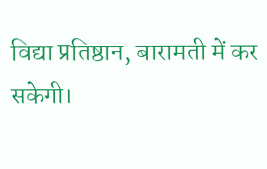विद्या प्रतिष्ठान, बारामती में कर सकेगी।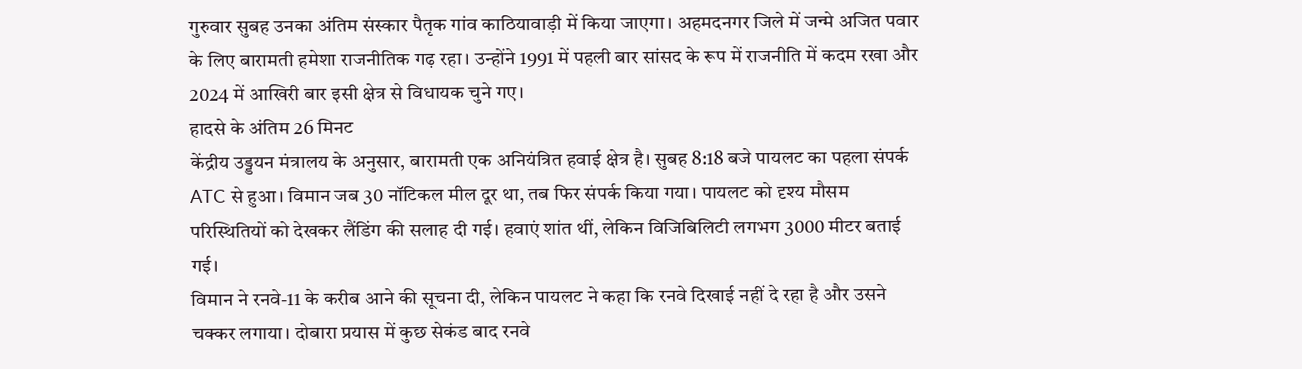गुरुवार सुबह उनका अंतिम संस्कार पैतृक गांव काठियावाड़ी में किया जाएगा। अहमदनगर जिले में जन्मे अजित पवार के लिए बारामती हमेशा राजनीतिक गढ़ रहा। उन्होंने 1991 में पहली बार सांसद के रूप में राजनीति में कदम रखा और 2024 में आखिरी बार इसी क्षेत्र से विधायक चुने गए।
हादसे के अंतिम 26 मिनट
केंद्रीय उड्डयन मंत्रालय के अनुसार, बारामती एक अनियंत्रित हवाई क्षेत्र है। सुबह 8:18 बजे पायलट का पहला संपर्क ATC से हुआ। विमान जब 30 नॉटिकल मील दूर था, तब फिर संपर्क किया गया। पायलट को दृश्य मौसम परिस्थितियों को देखकर लैंडिंग की सलाह दी गई। हवाएं शांत थीं, लेकिन विजिबिलिटी लगभग 3000 मीटर बताई गई।
विमान ने रनवे-11 के करीब आने की सूचना दी, लेकिन पायलट ने कहा कि रनवे दिखाई नहीं दे रहा है और उसने चक्कर लगाया। दोबारा प्रयास में कुछ सेकंड बाद रनवे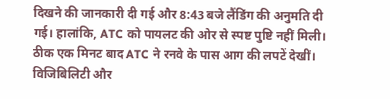दिखने की जानकारी दी गई और 8:43 बजे लैंडिंग की अनुमति दी गई। हालांकि, ATC को पायलट की ओर से स्पष्ट पुष्टि नहीं मिली। ठीक एक मिनट बाद ATC ने रनवे के पास आग की लपटें देखीं।
विजिबिलिटी और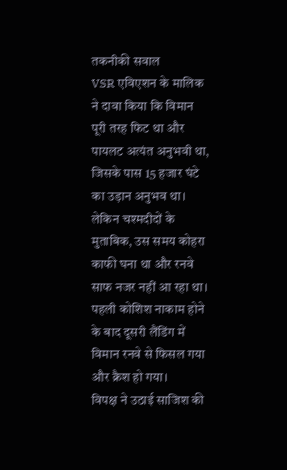तकनीकी सवाल
VSR एविएशन के मालिक ने दावा किया कि विमान पूरी तरह फिट था और पायलट अत्यंत अनुभवी था, जिसके पास 15 हजार घंटे का उड़ान अनुभव था। लेकिन चश्मदीदों के मुताबिक, उस समय कोहरा काफी घना था और रनवे साफ नजर नहीं आ रहा था। पहली कोशिश नाकाम होने के बाद दूसरी लैंडिंग में विमान रनवे से फिसल गया और क्रैश हो गया।
विपक्ष ने उठाई साजिश की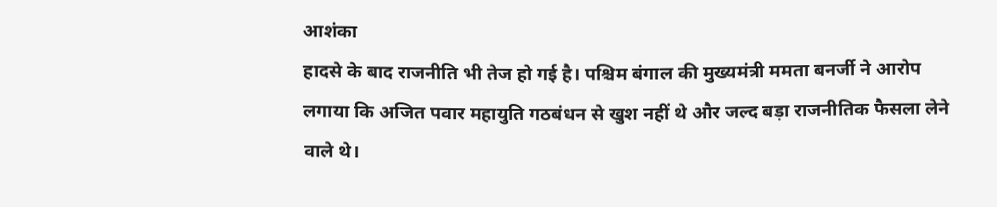आशंका
हादसे के बाद राजनीति भी तेज हो गई है। पश्चिम बंगाल की मुख्यमंत्री ममता बनर्जी ने आरोप लगाया कि अजित पवार महायुति गठबंधन से खुश नहीं थे और जल्द बड़ा राजनीतिक फैसला लेने वाले थे।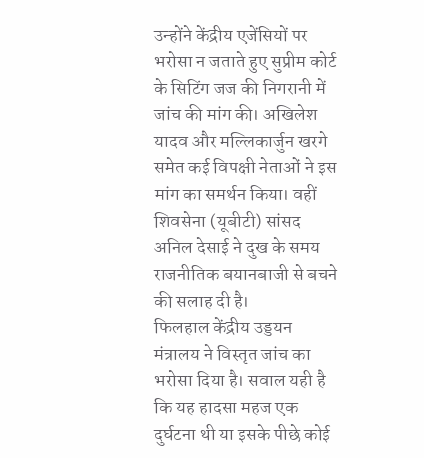उन्होंने केंद्रीय एजेंसियों पर भरोसा न जताते हुए सुप्रीम कोर्ट के सिटिंग जज की निगरानी में जांच की मांग की। अखिलेश यादव और मल्लिकार्जुन खरगे समेत कई विपक्षी नेताओं ने इस मांग का समर्थन किया। वहीं शिवसेना (यूबीटी) सांसद अनिल देसाई ने दुख के समय राजनीतिक बयानबाजी से बचने की सलाह दी है।
फिलहाल केंद्रीय उड्डयन मंत्रालय ने विस्तृत जांच का भरोसा दिया है। सवाल यही है कि यह हादसा महज एक दुर्घटना थी या इसके पीछे कोई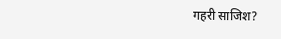गहरी साजिश?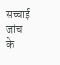सच्चाई जांच के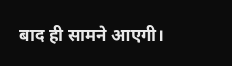बाद ही सामने आएगी।